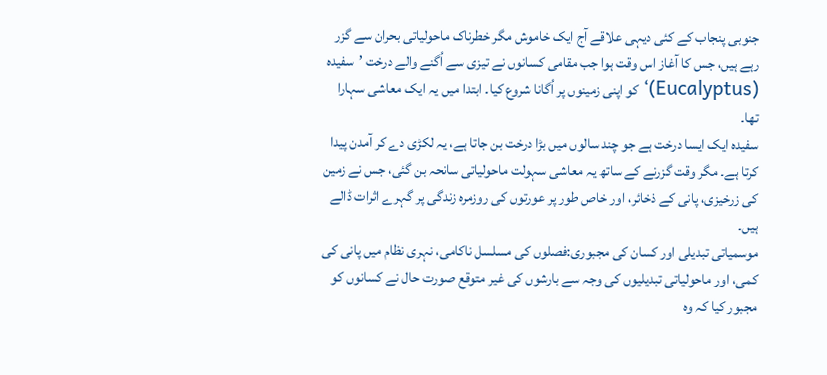جنوبی پنجاب کے کئی دیہی علاقے آج ایک خاموش مگر خطرناک ماحولیاتی بحران سے گزر رہے ہیں، جس کا آغاز اس وقت ہوا جب مقامی کسانوں نے تیزی سے اُگنے والے درخت ’سفیدہ (Eucalyptus)‘ کو اپنی زمینوں پر اُگانا شروع کیا۔ ابتدا میں یہ ایک معاشی سہارا تھا۔
سفیدہ ایک ایسا درخت ہے جو چند سالوں میں بڑا درخت بن جاتا ہے، یہ لکڑی دے کر آمدن پیدا کرتا ہے۔ مگر وقت گزرنے کے ساتھ یہ معاشی سہولت ماحولیاتی سانحہ بن گئی، جس نے زمین کی زرخیزی، پانی کے ذخائر، اور خاص طور پر عورتوں کی روزمرہ زندگی پر گہرے اثرات ڈالے ہیں۔
موسمیاتی تبدیلی اور کسان کی مجبوری:فصلوں کی مسلسل ناکامی، نہری نظام میں پانی کی کمی، اور ماحولیاتی تبدیلیوں کی وجہ سے بارشوں کی غیر متوقع صورت حال نے کسانوں کو مجبور کیا کہ وہ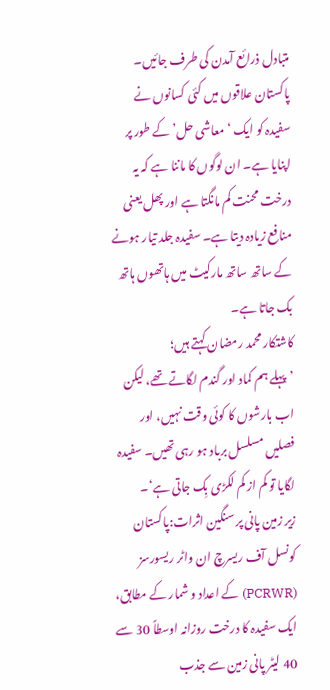متبادل ذرائع آمدن کی طرف جائیں۔
پاکستان علاقوں میں کئی کسانوں نے سفیدہ کو ایک ‘معاشی حل’ کے طور پر اپنایا ہے۔ ان لوگوں کا ماننا ہے کہ یہ درخت محنت کم مانگتا ہے اور پھل یعنی منافع زیادہ دیتا ہے۔ سفیدہ جلد تیار ہونے کے ساتھ ساتھ مارکیٹ میں ہاتھوں ہاتھ بک جاتا ہے۔
کاشتکار محمد رمضان کہتے ہیں؛
’پہلے ہم کماد اور گندم لگاتے تھے، لیکن اب بارشوں کا کوئی وقت نہیں، اور فصلیں مسلسل برباد ہو رہی تھیں۔ سفیدہ لگایا تو کم از کم لکڑی بِک جاتی ہے‘۔
زیر زمین پانی پر سنگین اثرات:پاکستان کونسل آف ریسرچ ان واٹر ریسورسز (PCRWR) کے اعداد و شمار کے مطابق، ایک سفیدہ کا درخت روزانہ اوسطاً 30 سے 40 لیٹر پانی زمین سے جذب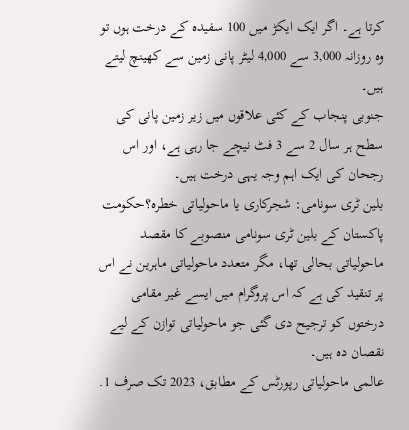کرتا ہے۔ اگر ایک ایکڑ میں 100 سفیدہ کے درخت ہوں تو وہ روزانہ 3,000 سے 4,000 لیٹر پانی زمین سے کھینچ لیتے ہیں۔
جنوبی پنجاب کے کئی علاقوں میں زیر زمین پانی کی سطح ہر سال 2 سے 3 فٹ نیچے جا رہی ہے، اور اس رجحان کی ایک اہم وجہ یہی درخت ہیں۔
بلین ٹری سونامی: شجرکاری یا ماحولیاتی خطرہ؟حکومت پاکستان کے بلین ٹری سونامی منصوبے کا مقصد ماحولیاتی بحالی تھا، مگر متعدد ماحولیاتی ماہرین نے اس پر تنقید کی ہے کہ اس پروگرام میں ایسے غیر مقامی درختوں کو ترجیح دی گئی جو ماحولیاتی توازن کے لیے نقصان دہ ہیں۔
عالمی ماحولیاتی رپورٹس کے مطابق، 2023 تک صرف 1.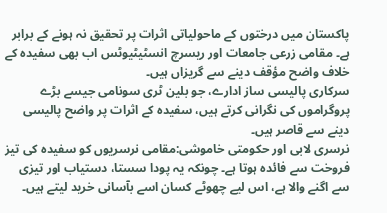پاکستان میں درختوں کے ماحولیاتی اثرات پر تحقیق نہ ہونے کے برابر ہے۔ مقامی زرعی جامعات اور ریسرچ انسٹیٹیوٹس اب بھی سفیدہ کے خلاف واضح مؤقف دینے سے گریزاں ہیں۔
سرکاری پالیسی ساز ادارے، جو بلین ٹری سونامی جیسے بڑے پروگراموں کی نگرانی کرتے ہیں، سفیدہ کے اثرات پر واضح پالیسی دینے سے قاصر ہیں۔
نرسری لابی اور حکومتی خاموشی:مقامی نرسریوں کو سفیدہ کی تیز فروخت سے فائدہ ہوتا ہے۔ چونکہ یہ پودا سستا، دستیاب اور تیزی سے اگنے والا ہے، اس لیے چھوٹے کسان اسے بآسانی خرید لیتے ہیں۔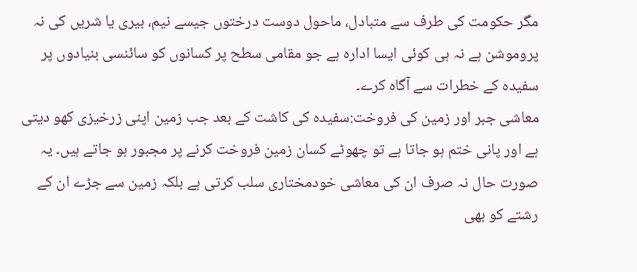مگر حکومت کی طرف سے متبادل، ماحول دوست درختوں جیسے نیم، بیری یا شریں کی نہ پروموشن ہے نہ ہی کوئی ایسا ادارہ ہے جو مقامی سطح پر کسانوں کو سائنسی بنیادوں پر سفیدہ کے خطرات سے آگاہ کرے۔
معاشی جبر اور زمین کی فروخت:سفیدہ کی کاشت کے بعد جب زمین اپنی زرخیزی کھو دیتی ہے اور پانی ختم ہو جاتا ہے تو چھوٹے کسان زمین فروخت کرنے پر مجبور ہو جاتے ہیں۔ یہ صورت حال نہ صرف ان کی معاشی خودمختاری سلب کرتی ہے بلکہ زمین سے جڑے ان کے رشتے کو بھی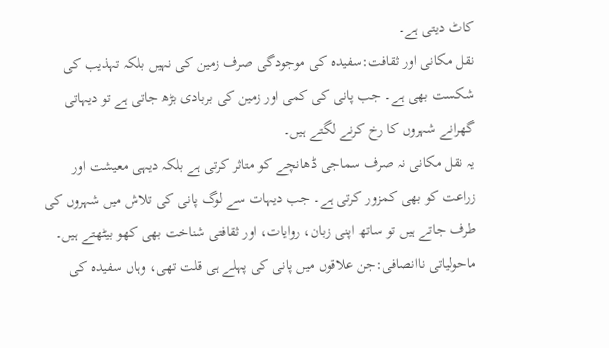کاٹ دیتی ہے۔
نقل مکانی اور ثقافت:سفیدہ کی موجودگی صرف زمین کی نہیں بلکہ تہذیب کی شکست بھی ہے۔ جب پانی کی کمی اور زمین کی بربادی بڑھ جاتی ہے تو دیہاتی گھرانے شہروں کا رخ کرنے لگتے ہیں۔
یہ نقل مکانی نہ صرف سماجی ڈھانچے کو متاثر کرتی ہے بلکہ دیہی معیشت اور زراعت کو بھی کمزور کرتی ہے۔ جب دیہات سے لوگ پانی کی تلاش میں شہروں کی طرف جاتے ہیں تو ساتھ اپنی زبان، روایات، اور ثقافتی شناخت بھی کھو بیٹھتے ہیں۔
ماحولیاتی ناانصافی:جن علاقوں میں پانی کی پہلے ہی قلت تھی، وہاں سفیدہ کی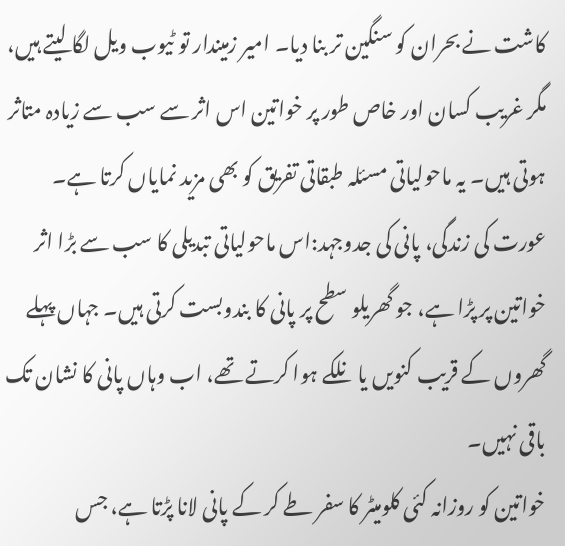کاشت نے بحران کو سنگین تر بنا دیا۔ امیر زمیندار تو ٹیوب ویل لگا لیتے ہیں، مگر غریب کسان اور خاص طور پر خواتین اس اثر سے سب سے زیادہ متاثر ہوتی ہیں۔ یہ ماحولیاتی مسئلہ طبقاتی تفریق کو بھی مزید نمایاں کرتا ہے۔
عورت کی زندگی، پانی کی جدوجہد:اس ماحولیاتی تبدیلی کا سب سے بڑا اثر خواتین پر پڑا ہے، جو گھریلو سطح پر پانی کا بندوبست کرتی ہیں۔ جہاں پہلے گھروں کے قریب کنویں یا نلکے ہوا کرتے تھے، اب وہاں پانی کا نشان تک باقی نہیں۔
خواتین کو روزانہ کئی کلومیٹر کا سفر طے کر کے پانی لانا پڑتا ہے، جس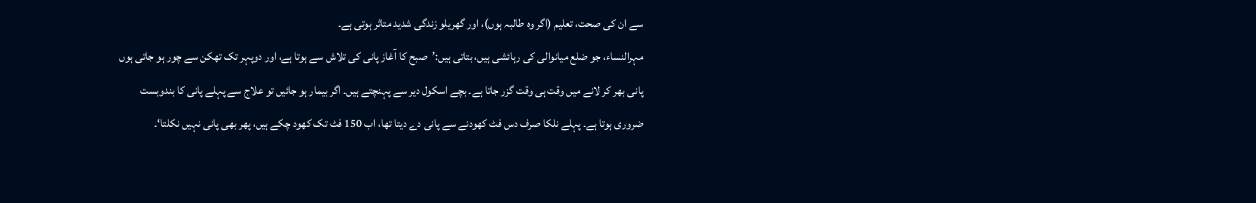سے ان کی صحت، تعلیم (اگر وہ طالبہ ہوں)، اور گھریلو زندگی شدید متاثر ہوتی ہے۔
مہرالنساء، جو ضلع میانوالی کی رہائشی ہیں، بتاتی ہیں:’صبح کا آغاز پانی کی تلاش سے ہوتا ہے، اور دوپہر تک تھکن سے چور ہو جاتی ہوں پانی بھر کر لانے میں وقت ہی وقت گزر جاتا ہے۔ بچے اسکول دیر سے پہنچتے ہیں۔ اگر بیمار ہو جائیں تو علاج سے پہلے پانی کا بندوبست ضروری ہوتا ہے۔ پہلے نلکا صرف دس فٹ کھودنے سے پانی دے دیتا تھا، اب 150 فٹ تک کھود چکے ہیں، پھر بھی پانی نہیں نکلتا‘۔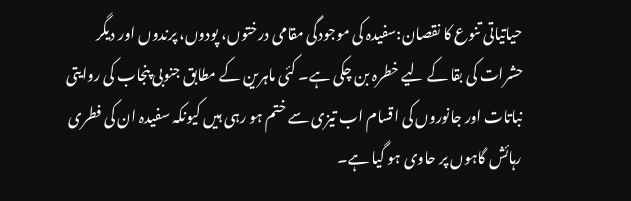حیاتیاتی تنوع کا نقصان:سفیدہ کی موجودگی مقامی درختوں، پودوں، پرندوں اور دیگر حشرات کی بقا کے لیے خطرہ بن چکی ہے۔ کئی ماہرین کے مطابق جنوبی پنجاب کی روایتی نباتات اور جانوروں کی اقسام اب تیزی سے ختم ہو رہی ہیں کیونکہ سفیدہ ان کی فطری رہائش گاہوں پر حاوی ہو گیا ہے۔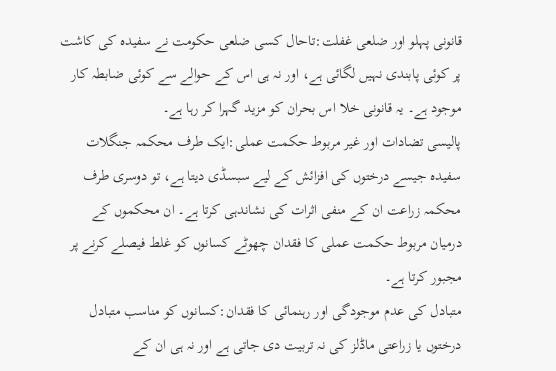قانونی پہلو اور ضلعی غفلت:تاحال کسی ضلعی حکومت نے سفیدہ کی کاشت پر کوئی پابندی نہیں لگائی ہے، اور نہ ہی اس کے حوالے سے کوئی ضابطہ کار موجود ہے۔ یہ قانونی خلا اس بحران کو مزید گہرا کر رہا ہے۔
پالیسی تضادات اور غیر مربوط حکمت عملی:ایک طرف محکمہ جنگلات سفیدہ جیسے درختوں کی افزائش کے لیے سبسڈی دیتا ہے، تو دوسری طرف محکمہ زراعت ان کے منفی اثرات کی نشاندہی کرتا ہے۔ ان محکموں کے درمیان مربوط حکمت عملی کا فقدان چھوٹے کسانوں کو غلط فیصلے کرنے پر مجبور کرتا ہے۔
متبادل کی عدم موجودگی اور رہنمائی کا فقدان:کسانوں کو مناسب متبادل درختوں یا زراعتی ماڈلز کی نہ تربیت دی جاتی ہے اور نہ ہی ان کے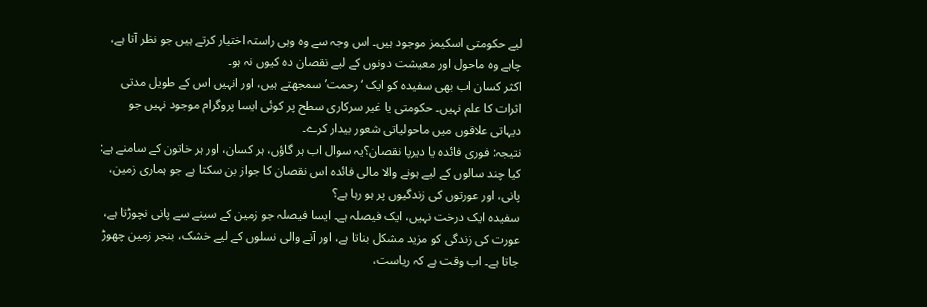لیے حکومتی اسکیمز موجود ہیں۔ اس وجہ سے وہ وہی راستہ اختیار کرتے ہیں جو نظر آتا ہے، چاہے وہ ماحول اور معیشت دونوں کے لیے نقصان دہ کیوں نہ ہو۔
اکثر کسان اب بھی سفیدہ کو ایک ‘رحمت’ سمجھتے ہیں، اور انہیں اس کے طویل مدتی اثرات کا علم نہیں۔ حکومتی یا غیر سرکاری سطح پر کوئی ایسا پروگرام موجود نہیں جو دیہاتی علاقوں میں ماحولیاتی شعور بیدار کرے۔
نتیجہ: فوری فائدہ یا دیرپا نقصان؟یہ سوال اب ہر گاؤں، ہر کسان، اور ہر خاتون کے سامنے ہے:
کیا چند سالوں کے لیے ہونے والا مالی فائدہ اس نقصان کا جواز بن سکتا ہے جو ہماری زمین، پانی، اور عورتوں کی زندگیوں پر ہو رہا ہے؟
سفیدہ ایک درخت نہیں، ایک فیصلہ ہے۔ ایسا فیصلہ جو زمین کے سینے سے پانی نچوڑتا ہے، عورت کی زندگی کو مزید مشکل بناتا ہے، اور آنے والی نسلوں کے لیے خشک، بنجر زمین چھوڑ جاتا ہے۔ اب وقت ہے کہ ریاست،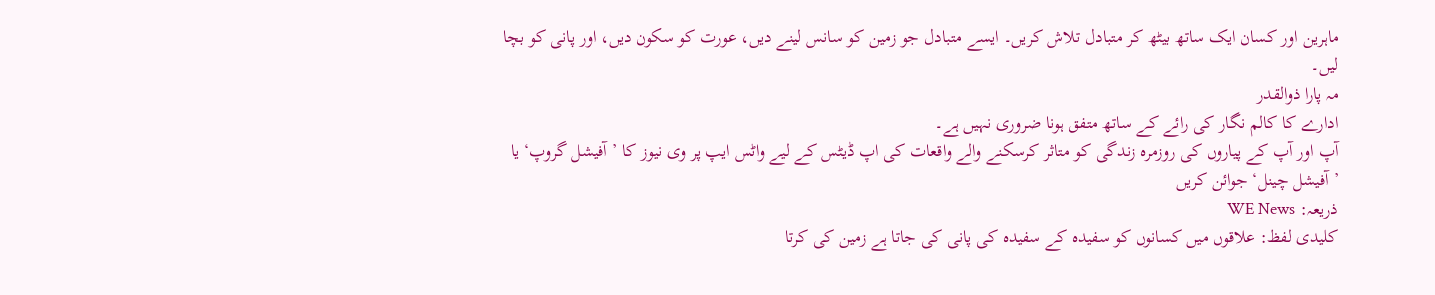ماہرین اور کسان ایک ساتھ بیٹھ کر متبادل تلاش کریں۔ ایسے متبادل جو زمین کو سانس لینے دیں، عورت کو سکون دیں، اور پانی کو بچا لیں۔
مہ پارا ذوالقدر
ادارے کا کالم نگار کی رائے کے ساتھ متفق ہونا ضروری نہیں ہے۔
آپ اور آپ کے پیاروں کی روزمرہ زندگی کو متاثر کرسکنے والے واقعات کی اپ ڈیٹس کے لیے واٹس ایپ پر وی نیوز کا ’آفیشل گروپ‘ یا ’آفیشل چینل‘ جوائن کریں
ذریعہ: WE News
کلیدی لفظ: علاقوں میں کسانوں کو سفیدہ کے سفیدہ کی پانی کی جاتا ہے زمین کی کرتا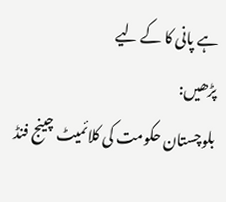ہے پانی کا کے لیے
پڑھیں:
بلوچستان حکومت کی کلائمیٹ چینج فنڈ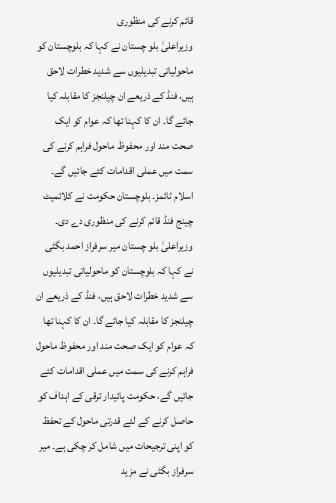قائم کرنے کی منظوری
وزیراعلیٰ بلو چستان نے کہا کہ بلوچستان کو ماحولیاتی تبدیلیوں سے شدید خطرات لاحق ہیں، فنڈ کے ذریعے ان چیلنجز کا مقابلہ کیا جائے گا۔ ان کا کہنا تھا کہ عوام کو ایک صحت مند اور محفوظ ماحول فراہم کرنے کی سمت میں عملی اقدامات کئے جائیں گے۔ اسلام ٹائمز۔ بلوچستان حکومت نے کلائمیٹ چینج فنڈ قائم کرنے کی منظوری دے دی۔ وزیراعلیٰ بلو چستان میر سرفراز احمد بگٹی نے کہا کہ بلوچستان کو ماحولیاتی تبدیلیوں سے شدید خطرات لاحق ہیں، فنڈ کے ذریعے ان چیلنجز کا مقابلہ کیا جائے گا۔ ان کا کہنا تھا کہ عوام کو ایک صحت مند اور محفوظ ماحول فراہم کرنے کی سمت میں عملی اقدامات کئے جائیں گے، حکومت پائیدار ترقی کے اہداف کو حاصل کرنے کے لئے قدرتی ماحول کے تحفظ کو اپنی ترجیحات میں شامل کر چکی ہے۔ میر سرفراز بگٹی نے مزید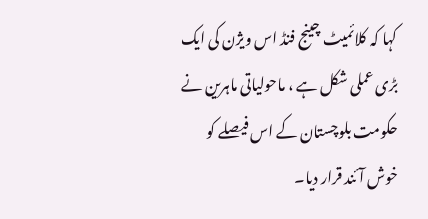کہا کہ کلائمیٹ چینج فنڈ اس ویژن کی ایک بڑی عملی شکل ہے ، ماحولیاتی ماہرین نے حکومت بلوچستان کے اس فیصلے کو خوش آئند قرار دیا۔